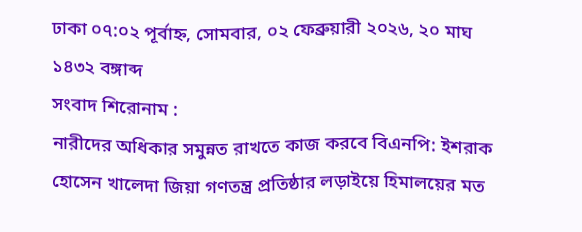ঢাকা ০৭:০২ পূর্বাহ্ন, সোমবার, ০২ ফেব্রুয়ারী ২০২৬, ২০ মাঘ ১৪৩২ বঙ্গাব্দ
সংবাদ শিরোনাম :
নারীদের অধিকার সমুন্নত রাখতে কাজ করবে বিএনপি: ইশরাক হোসেন খালেদা জিয়া গণতন্ত্র প্রতিষ্ঠার লড়াইয়ে হিমালয়ের মত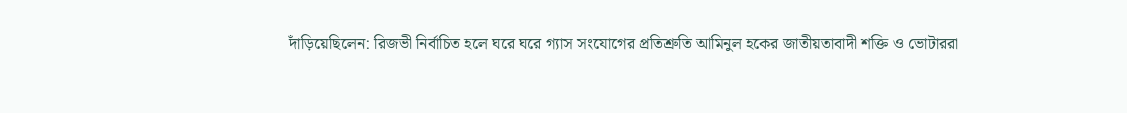দাঁড়িয়েছিলেন: রিজভী নির্বাচিত হলে ঘরে ঘরে গ্যাস সংযোগের প্রতিশ্রুতি আমিনুল হকের জাতীয়তাবাদী শক্তি ও ভোটাররা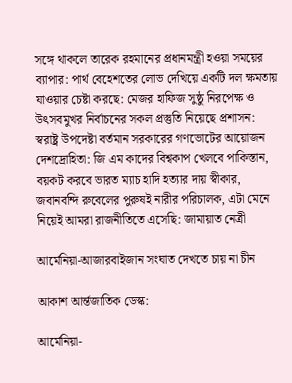সঙ্গে থাকলে তারেক রহমানের প্রধানমন্ত্রী হওয়া সময়ের ব্যাপার: পার্থ বেহেশতের লোভ দেখিয়ে একটি দল ক্ষমতায় যাওয়ার চেষ্টা করছে: মেজর হাফিজ সুষ্ঠু নিরপেক্ষ ও উৎসবমুখর নির্বাচনের সকল প্রস্তুতি নিয়েছে প্রশাসন: স্বরাষ্ট্র উপদেষ্টা বর্তমান সরকারের গণভোটের আয়োজন দেশদ্রোহিতা: জি এম কাদের বিশ্বকাপ খেলবে পাকিস্তান, বয়কট করবে ভারত ম্যাচ হাদি হত্যার দায় স্বীকার, জবানবন্দি রুবেলের পুরুষই নারীর পরিচালক, এটা মেনে নিয়েই আমরা রাজনীতিতে এসেছি: জামায়াত নেত্রী

আর্মেনিয়া-আজারবাইজান সংঘাত দেখতে চায় না চীন

আকাশ আর্ন্তজাতিক ডেস্ক:

আর্মেনিয়া-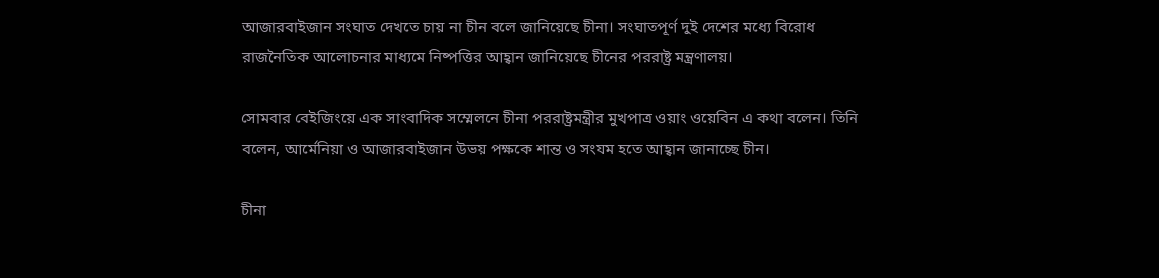আজারবাইজান সংঘাত দেখতে চায় না চীন বলে জানিয়েছে চীনা। সংঘাতপূর্ণ দুই দেশের মধ্যে বিরোধ রাজনৈতিক আলোচনার মাধ্যমে নিষ্পত্তির আহ্বান জানিয়েছে চীনের পররাষ্ট্র মন্ত্রণালয়।

সোমবার বেইজিংয়ে এক সাংবাদিক সম্মেলনে চীনা পররাষ্ট্রমন্ত্রীর মুখপাত্র ওয়াং ওয়েবিন এ কথা বলেন। তিনি বলেন, আর্মেনিয়া ও আজারবাইজান উভয় পক্ষকে শান্ত ও সংযম হতে আহ্বান জানাচ্ছে চীন।

চীনা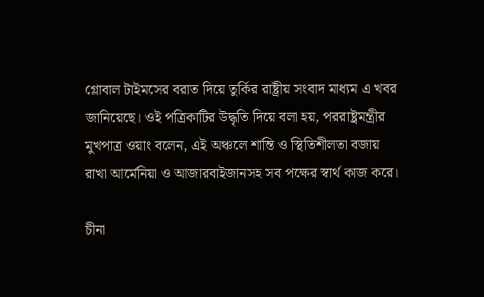গ্লোবাল টাইমসের বরাত দিয়ে তুর্কির রাষ্ট্রীয় সংবাদ মাধ্যম এ খবর জানিয়েছে। ওই পত্রিকাটির উদ্ধৃতি দিয়ে বলা হয়, পররাষ্ট্রমন্ত্রীর মুখপাত্র ওয়াং বলেন, এই অঞ্চলে শান্তি ও স্থিতিশীলতা বজায় রাখা আর্মেনিয়া ও আজারবাইজানসহ সব পক্ষের স্বার্থ কাজ করে।

চীনা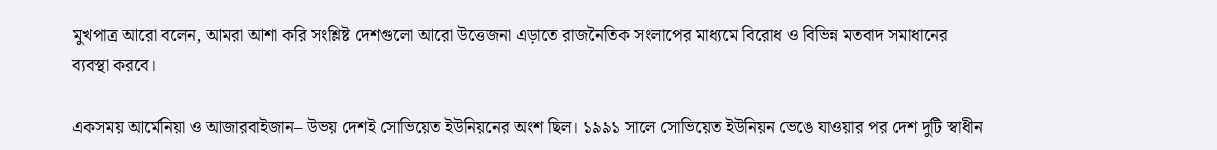মুখপাত্র আরো বলেন, আমরা আশা করি সংশ্লিষ্ট দেশগুলো আরো উত্তেজনা এড়াতে রাজনৈতিক সংলাপের মাধ্যমে বিরোধ ও বিভিন্ন মতবাদ সমাধানের ব্যবস্থা করবে।

একসময় আর্মেনিয়া ও আজারবাইজান– উভয় দেশই সোভিয়েত ইউনিয়নের অংশ ছিল। ১৯৯১ সালে সোভিয়েত ইউনিয়ন ভেঙে যাওয়ার পর দেশ দুটি স্বাধীন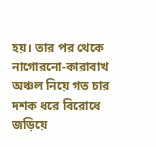হয়। তার পর থেকে নাগোরনো-কারাবাখ অঞ্চল নিয়ে গত চার দশক ধরে বিরোধে জড়িয়ে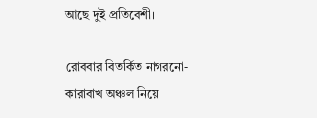আছে দুই প্রতিবেশী।

রোববার বিতর্কিত নাগরনো-কারাবাখ অঞ্চল নিয়ে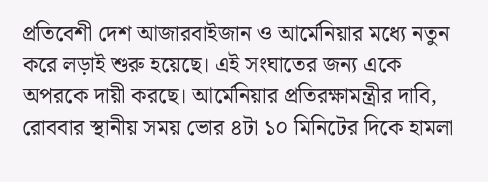প্রতিবেশী দেশ আজারবাইজান ও আর্মেনিয়ার মধ্যে নতুন করে লড়াই শুরু হয়েছে। এই সংঘাতের জন্য একে অপরকে দায়ী করছে। আর্মেনিয়ার প্রতিরক্ষামন্ত্রীর দাবি, রোববার স্থানীয় সময় ভোর ৪টা ১০ মিনিটের দিকে হামলা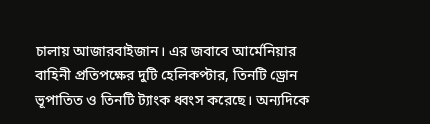চালায় আজারবাইজান। এর জবাবে আর্মেনিয়ার বাহিনী প্রতিপক্ষের দুটি হেলিকপ্টার, তিনটি ড্রোন ভূপাতিত ও তিনটি ট্যাংক ধ্বংস করেছে। অন্যদিকে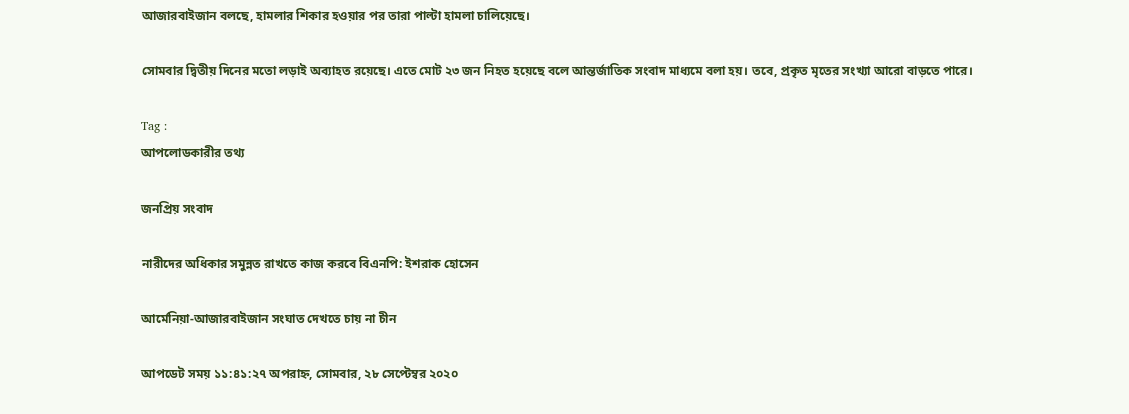আজারবাইজান বলছে, হামলার শিকার হওয়ার পর তারা পাল্টা হামলা চালিয়েছে।

সোমবার দ্বিতীয় দিনের মতো লড়াই অব্যাহত রয়েছে। এতে মোট ২৩ জন নিহত হয়েছে বলে আন্তর্জাতিক সংবাদ মাধ্যমে বলা হয়। তবে, প্রকৃত মৃতের সংখ্যা আরো বাড়তে পারে।

Tag :
আপলোডকারীর তথ্য

জনপ্রিয় সংবাদ

নারীদের অধিকার সমুন্নত রাখতে কাজ করবে বিএনপি: ইশরাক হোসেন

আর্মেনিয়া-আজারবাইজান সংঘাত দেখতে চায় না চীন

আপডেট সময় ১১:৪১:২৭ অপরাহ্ন, সোমবার, ২৮ সেপ্টেম্বর ২০২০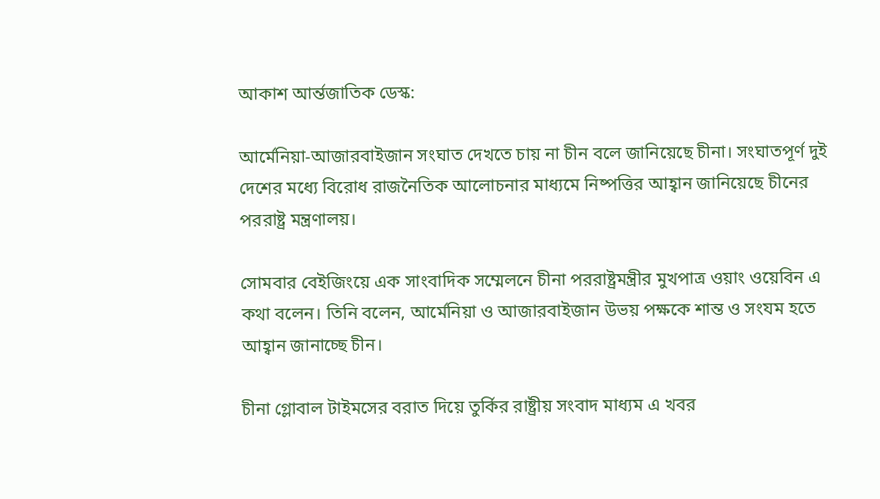আকাশ আর্ন্তজাতিক ডেস্ক:

আর্মেনিয়া-আজারবাইজান সংঘাত দেখতে চায় না চীন বলে জানিয়েছে চীনা। সংঘাতপূর্ণ দুই দেশের মধ্যে বিরোধ রাজনৈতিক আলোচনার মাধ্যমে নিষ্পত্তির আহ্বান জানিয়েছে চীনের পররাষ্ট্র মন্ত্রণালয়।

সোমবার বেইজিংয়ে এক সাংবাদিক সম্মেলনে চীনা পররাষ্ট্রমন্ত্রীর মুখপাত্র ওয়াং ওয়েবিন এ কথা বলেন। তিনি বলেন, আর্মেনিয়া ও আজারবাইজান উভয় পক্ষকে শান্ত ও সংযম হতে আহ্বান জানাচ্ছে চীন।

চীনা গ্লোবাল টাইমসের বরাত দিয়ে তুর্কির রাষ্ট্রীয় সংবাদ মাধ্যম এ খবর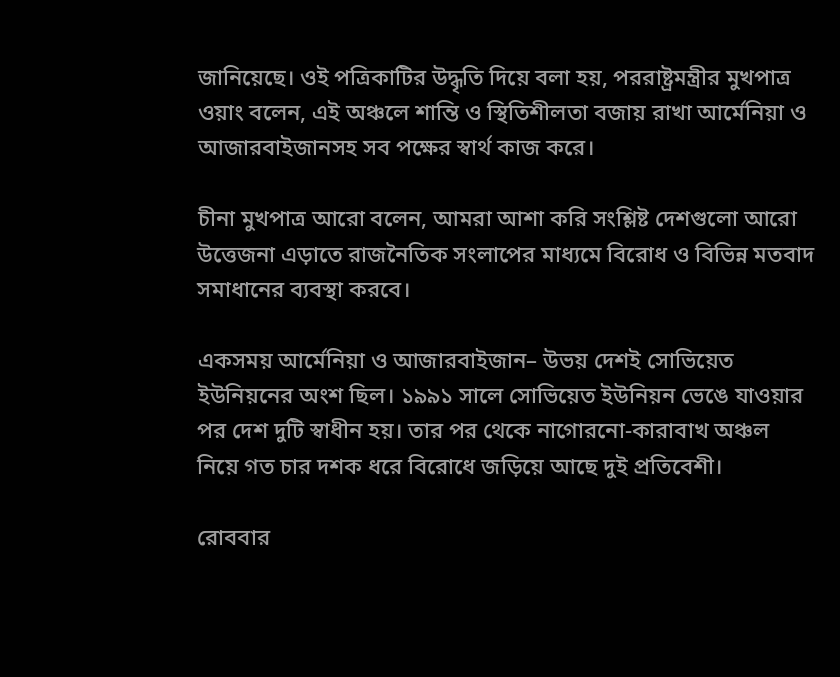জানিয়েছে। ওই পত্রিকাটির উদ্ধৃতি দিয়ে বলা হয়, পররাষ্ট্রমন্ত্রীর মুখপাত্র ওয়াং বলেন, এই অঞ্চলে শান্তি ও স্থিতিশীলতা বজায় রাখা আর্মেনিয়া ও আজারবাইজানসহ সব পক্ষের স্বার্থ কাজ করে।

চীনা মুখপাত্র আরো বলেন, আমরা আশা করি সংশ্লিষ্ট দেশগুলো আরো উত্তেজনা এড়াতে রাজনৈতিক সংলাপের মাধ্যমে বিরোধ ও বিভিন্ন মতবাদ সমাধানের ব্যবস্থা করবে।

একসময় আর্মেনিয়া ও আজারবাইজান– উভয় দেশই সোভিয়েত ইউনিয়নের অংশ ছিল। ১৯৯১ সালে সোভিয়েত ইউনিয়ন ভেঙে যাওয়ার পর দেশ দুটি স্বাধীন হয়। তার পর থেকে নাগোরনো-কারাবাখ অঞ্চল নিয়ে গত চার দশক ধরে বিরোধে জড়িয়ে আছে দুই প্রতিবেশী।

রোববার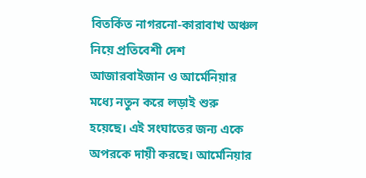বিতর্কিত নাগরনো-কারাবাখ অঞ্চল নিয়ে প্রতিবেশী দেশ আজারবাইজান ও আর্মেনিয়ার মধ্যে নতুন করে লড়াই শুরু হয়েছে। এই সংঘাতের জন্য একে অপরকে দায়ী করছে। আর্মেনিয়ার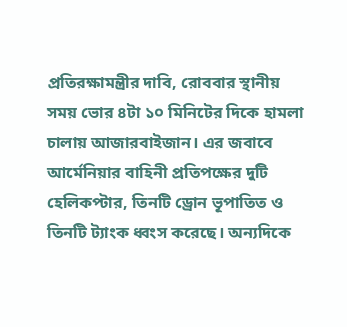প্রতিরক্ষামন্ত্রীর দাবি, রোববার স্থানীয় সময় ভোর ৪টা ১০ মিনিটের দিকে হামলা চালায় আজারবাইজান। এর জবাবে আর্মেনিয়ার বাহিনী প্রতিপক্ষের দুটি হেলিকপ্টার, তিনটি ড্রোন ভূপাতিত ও তিনটি ট্যাংক ধ্বংস করেছে। অন্যদিকে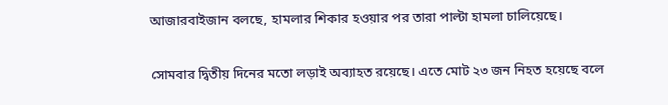আজারবাইজান বলছে, হামলার শিকার হওয়ার পর তারা পাল্টা হামলা চালিয়েছে।

সোমবার দ্বিতীয় দিনের মতো লড়াই অব্যাহত রয়েছে। এতে মোট ২৩ জন নিহত হয়েছে বলে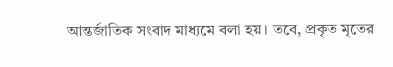আন্তর্জাতিক সংবাদ মাধ্যমে বলা হয়। তবে, প্রকৃত মৃতের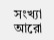সংখ্যা আরো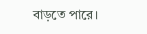বাড়তে পারে।